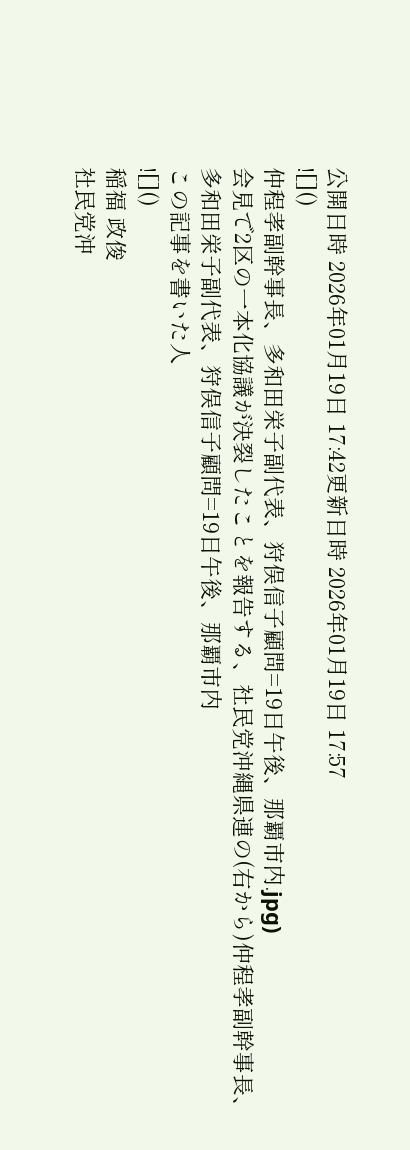公開日時 2026年01月19日 17:42更新日時 2026年01月19日 17:57
![]()
仲程孝副幹事長、多和田栄子副代表、狩俣信子顧問=19日午後、那覇市内.jpg)
会見で2区の一本化協議が決裂したことを報告する、社民党沖縄県連の(右から)仲程孝副幹事長、多和田栄子副代表、狩俣信子顧問=19日午後、那覇市内
この記事を書いた人
![]()
稲福 政俊
社民党沖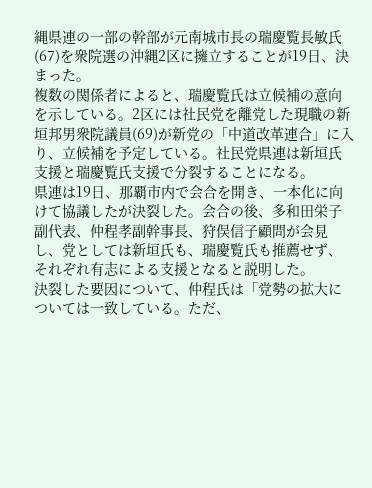縄県連の一部の幹部が元南城市長の瑞慶覧長敏氏(67)を衆院選の沖縄2区に擁立することが19日、決まった。
複数の関係者によると、瑞慶覧氏は立候補の意向を示している。2区には社民党を離党した現職の新垣邦男衆院議員(69)が新党の「中道改革連合」に入り、立候補を予定している。社民党県連は新垣氏支援と瑞慶覧氏支援で分裂することになる。
県連は19日、那覇市内で会合を開き、一本化に向けて協議したが決裂した。会合の後、多和田栄子副代表、仲程孝副幹事長、狩俣信子顧問が会見し、党としては新垣氏も、瑞慶覧氏も推薦せず、それぞれ有志による支援となると説明した。
決裂した要因について、仲程氏は「党勢の拡大については一致している。ただ、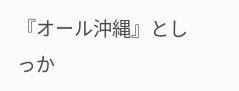『オール沖縄』としっか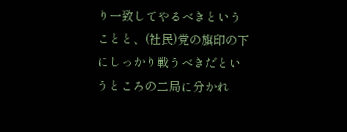り一致してやるべきということと、(社民)党の旗印の下にしっかり戦うべきだというところの二局に分かれ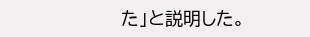た」と説明した。